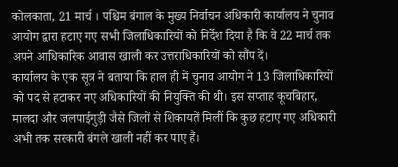कोलकाता, 21 मार्च । पश्चिम बंगाल के मुख्य निर्वाचन अधिकारी कार्यालय ने चुनाव आयोग द्वारा हटाए गए सभी जिलाधिकारियों को निर्देश दिया है कि वे 22 मार्च तक अपने आधिकारिक आवास खाली कर उत्तराधिकारियों को सौंप दें।
कार्यालय के एक सूत्र ने बताया कि हाल ही में चुनाव आयोग ने 13 जिलाधिकारियों को पद से हटाकर नए अधिकारियों की नियुक्ति की थी। इस सप्ताह कूचबिहार, मालदा और जलपाईगुड़ी जैसे जिलों से शिकायतें मिलीं कि कुछ हटाए गए अधिकारी अभी तक सरकारी बंगले खाली नहीं कर पाए हैं।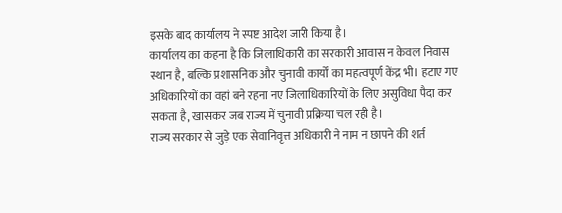इसके बाद कार्यालय ने स्पष्ट आदेश जारी किया है।
कार्यालय का कहना है कि जिलाधिकारी का सरकारी आवास न केवल निवास स्थान है, बल्कि प्रशासनिक और चुनावी कार्यों का महत्वपूर्ण केंद्र भी। हटाए गए अधिकारियों का वहां बने रहना नए जिलाधिकारियों के लिए असुविधा पैदा कर सकता है, खासकर जब राज्य में चुनावी प्रक्रिया चल रही है।
राज्य सरकार से जुड़े एक सेवानिवृत्त अधिकारी ने नाम न छापने की शर्त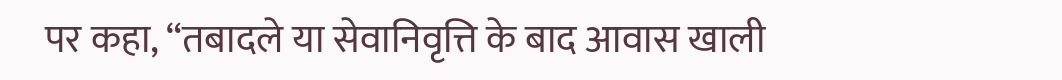पर कहा, “तबादले या सेवानिवृत्ति के बाद आवास खाली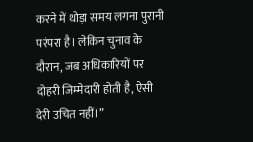करने में थोड़ा समय लगना पुरानी परंपरा है। लेकिन चुनाव के दौरान, जब अधिकारियों पर दोहरी जिम्मेदारी होती है, ऐसी देरी उचित नहीं।”